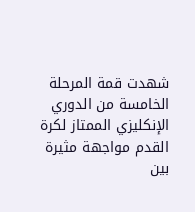شهدت قمة المرحلة الخامسة من الدوري الإنكليزي الممتاز لكرة القدم مواجهة مثيرة بين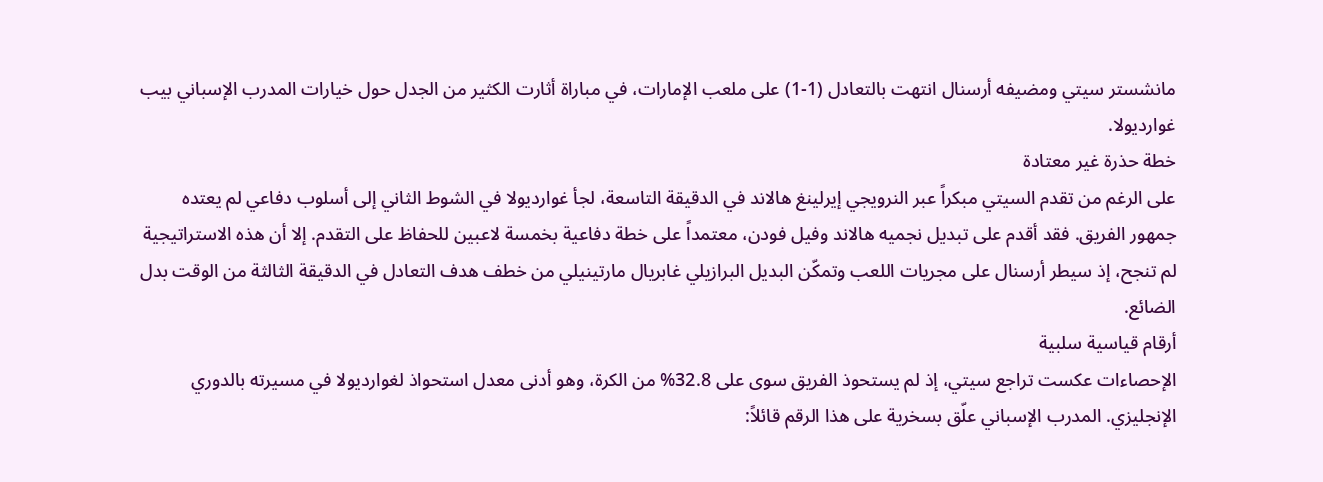مانشستر سيتي ومضيفه أرسنال انتهت بالتعادل (1-1) على ملعب الإمارات، في مباراة أثارت الكثير من الجدل حول خيارات المدرب الإسباني بيب غوارديولا.
خطة حذرة غير معتادة
على الرغم من تقدم السيتي مبكراً عبر النرويجي إيرلينغ هالاند في الدقيقة التاسعة، لجأ غوارديولا في الشوط الثاني إلى أسلوب دفاعي لم يعتده جمهور الفريق. فقد أقدم على تبديل نجميه هالاند وفيل فودن، معتمداً على خطة دفاعية بخمسة لاعبين للحفاظ على التقدم. إلا أن هذه الاستراتيجية لم تنجح، إذ سيطر أرسنال على مجريات اللعب وتمكّن البديل البرازيلي غابريال مارتينيلي من خطف هدف التعادل في الدقيقة الثالثة من الوقت بدل الضائع.
أرقام قياسية سلبية
الإحصاءات عكست تراجع سيتي، إذ لم يستحوذ الفريق سوى على 32.8% من الكرة، وهو أدنى معدل استحواذ لغوارديولا في مسيرته بالدوري الإنجليزي. المدرب الإسباني علّق بسخرية على هذا الرقم قائلاً: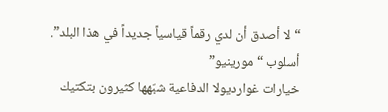“لا أصدق أن لدي رقماً قياسياً جديداً في هذا البلد”.
أسلوب “مورينيو”
خيارات غوارديولا الدفاعية شبّهها كثيرون بتكتيك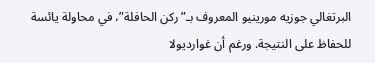البرتغالي جوزيه مورينيو المعروف بـ”ركن الحافلة”، في محاولة يائسة للحفاظ على النتيجة. ورغم أن غوارديولا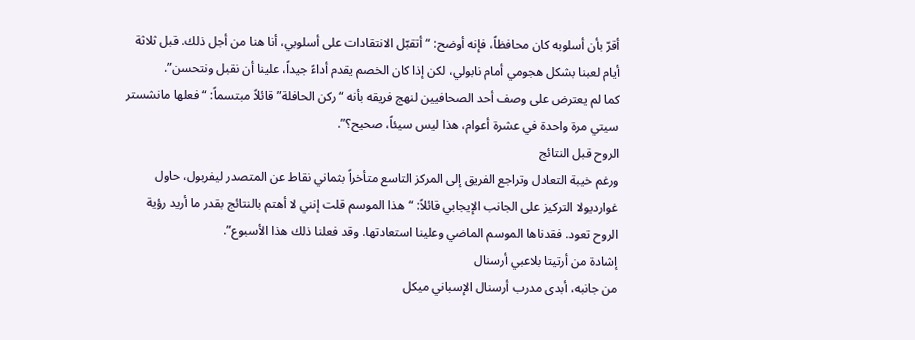أقرّ بأن أسلوبه كان محافظاً، فإنه أوضح: “أتقبّل الانتقادات على أسلوبي، أنا هنا من أجل ذلك. قبل ثلاثة أيام لعبنا بشكل هجومي أمام نابولي، لكن إذا كان الخصم يقدم أداءً جيداً، علينا أن نقبل ونتحسن”.
كما لم يعترض على وصف أحد الصحافيين لنهج فريقه بأنه “ركن الحافلة” قائلاً مبتسماً: “فعلها مانشستر سيتي مرة واحدة في عشرة أعوام، هذا ليس سيئاً، صحيح؟”.
الروح قبل النتائج
ورغم خيبة التعادل وتراجع الفريق إلى المركز التاسع متأخراً بثماني نقاط عن المتصدر ليفربول، حاول غوارديولا التركيز على الجانب الإيجابي قائلاً: “هذا الموسم قلت إنني لا أهتم بالنتائج بقدر ما أريد رؤية الروح تعود. فقدناها الموسم الماضي وعلينا استعادتها. وقد فعلنا ذلك هذا الأسبوع”.
إشادة من أرتيتا بلاعبي أرسنال
من جانبه، أبدى مدرب أرسنال الإسباني ميكل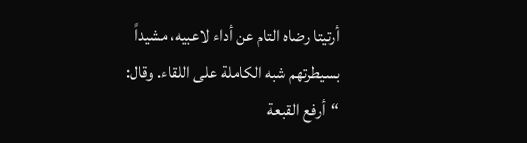أرتيتا رضاه التام عن أداء لاعبيه، مشيداً بسيطرتهم شبه الكاملة على اللقاء. وقال: “أرفع القبعة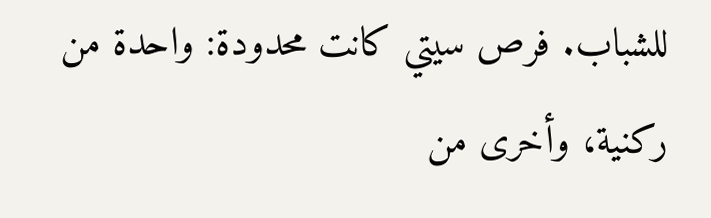للشباب. فرص سيتي كانت محدودة: واحدة من ركنية، وأخرى من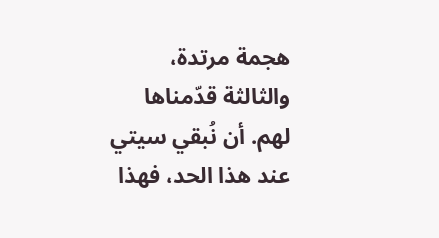هجمة مرتدة، والثالثة قدّمناها لهم. أن نُبقي سيتي عند هذا الحد، فهذا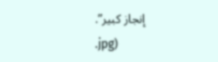إنجاز كبير”.
.jpg)